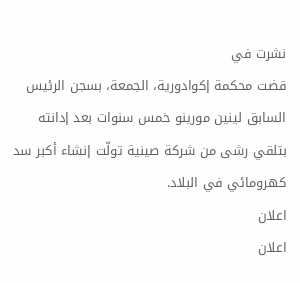نشرت في
قضت محكمة إكوادورية، الجمعة، بسجن الرئيس السابق لينين مورينو خمس سنوات بعد إدانته بتلقي رشى من شركة صينية تولّت إنشاء أكبر سد كهرومائي في البلاد.
اعلان
اعلان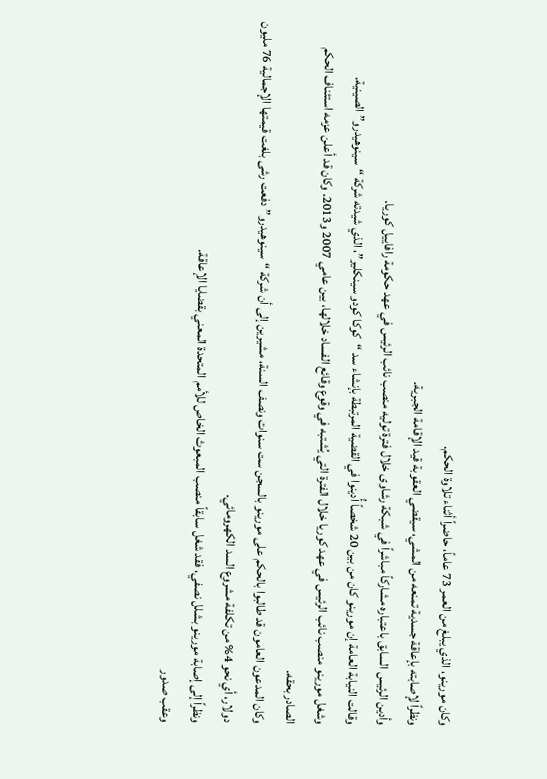وكان مورينو، الذي يبلغ من العمر 73 عاماً، حاضراً أثناء تلاوة الحكم.
ونظراً لإصابته بإعاقة جسدية تمنعه من المشي، سيقضي العقوبة قيد الإقامة الجبرية.
وأدين الرئيس السابق باعتباره مشاركاً مباشراً في شبكة رشاوى خلال فترة توليه منصب نائب الرئيس في عهد حكومة رافاييل كوريا.
وقالت النيابة العامة إن مورينو كان من بين 20 شخصاً أُدينوا في القضية المرتبطة بإنشاء سد “كوكا كودو سينكلير”، الذي شيدته شركة “سينوهيدرو” الصينية.
وشغل مورينو منصب نائب الرئيس في عهد كوريا خلال الفترة التي يُشتبه في وقوع وقائع الفساد خلالها، بين عامي 2007 و2013. وكان قد أعلن عزمه استئناف الحكم الصادر بحقه.
وكان المدعون العامون قد طالبوا بالحكم على مورينو بالسجن ست سنوات ونصف السنة، مشيرين إلى أن شركة “سينوهيدرو” دفعت رشى بلغت قيمتها الإجمالية 76 مليون دولار، أي نحو 4% من تكلفة مشروع السد الكهرومائي.
ونظراً إلى إصابة مورينو بشلل نصفي، فقد شغل سابقاً منصب المبعوث الخاص للأمم المتحدة المعني بقضايا الإعاقة.
وعقب صدور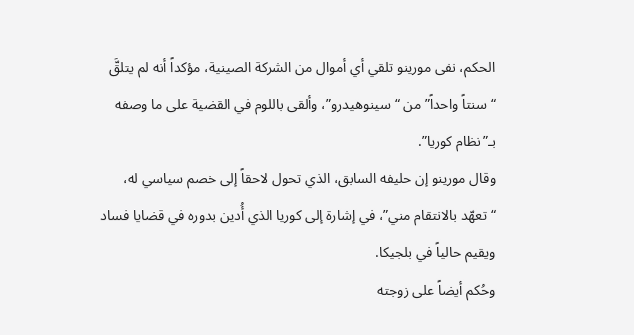الحكم، نفى مورينو تلقي أي أموال من الشركة الصينية، مؤكداً أنه لم يتلقَّ “سنتاً واحداً” من “سينوهيدرو”، وألقى باللوم في القضية على ما وصفه بـ”نظام كوريا”.
وقال مورينو إن حليفه السابق، الذي تحول لاحقاً إلى خصم سياسي له، “تعهّد بالانتقام مني”، في إشارة إلى كوريا الذي أُدين بدوره في قضايا فساد ويقيم حالياً في بلجيكا.
وحُكم أيضاً على زوجته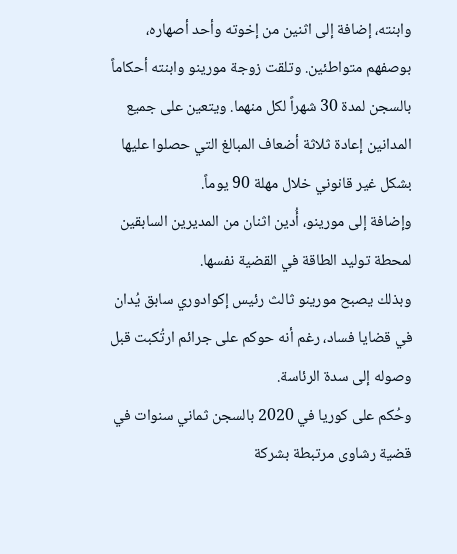وابنته، إضافة إلى اثنين من إخوته وأحد أصهاره، بوصفهم متواطئين. وتلقت زوجة مورينو وابنته أحكاماً بالسجن لمدة 30 شهراً لكل منهما. ويتعين على جميع المدانين إعادة ثلاثة أضعاف المبالغ التي حصلوا عليها بشكل غير قانوني خلال مهلة 90 يوماً.
وإضافة إلى مورينو، أُدين اثنان من المديرين السابقين لمحطة توليد الطاقة في القضية نفسها.
وبذلك يصبح مورينو ثالث رئيس إكوادوري سابق يُدان في قضايا فساد، رغم أنه حوكم على جرائم ارتُكبت قبل وصوله إلى سدة الرئاسة.
وحُكم على كوريا في 2020 بالسجن ثماني سنوات في قضية رشاوى مرتبطة بشركة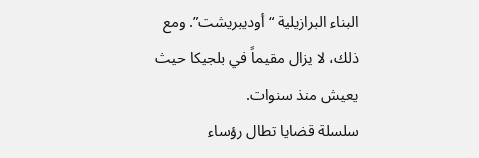البناء البرازيلية “أوديبريشت”. ومع ذلك، لا يزال مقيماً في بلجيكا حيث يعيش منذ سنوات.
سلسلة قضايا تطال رؤساء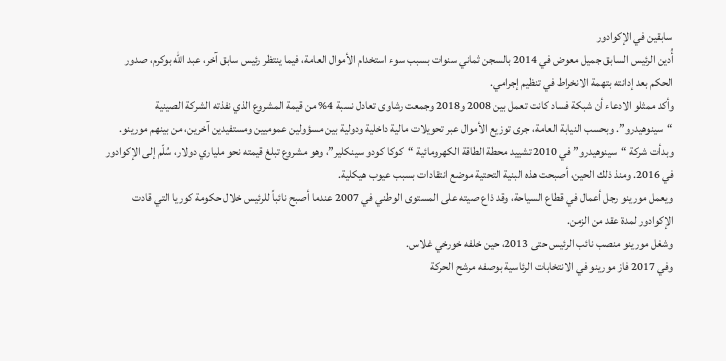سابقين في الإكوادور
أُدين الرئيس السابق جميل معوض في 2014 بالسجن ثماني سنوات بسبب سوء استخدام الأموال العامة، فيما ينتظر رئيس سابق آخر، عبد الله بوكرم، صدور الحكم بعد إدانته بتهمة الانخراط في تنظيم إجرامي.
وأكد ممثلو الادعاء أن شبكة فساد كانت تعمل بين 2008 و2018 وجمعت رشاوى تعادل نسبة 4% من قيمة المشروع الذي نفذته الشركة الصينية “سينوهيدرو”. وبحسب النيابة العامة، جرى توزيع الأموال عبر تحويلات مالية داخلية ودولية بين مسؤولين عموميين ومستفيدين آخرين، من بينهم مورينو.
وبدأت شركة “سينوهيدرو” في 2010 تشييد محطة الطاقة الكهرومائية “كوكا كودو سينكلير”، وهو مشروع تبلغ قيمته نحو ملياري دولار، سُلّم إلى الإكوادور في 2016. ومنذ ذلك الحين، أصبحت هذه البنية التحتية موضع انتقادات بسبب عيوب هيكلية.
ويعمل مورينو رجل أعمال في قطاع السياحة، وقد ذاع صيته على المستوى الوطني في 2007 عندما أصبح نائباً للرئيس خلال حكومة كوريا التي قادت الإكوادور لمدة عقد من الزمن.
وشغل مورينو منصب نائب الرئيس حتى 2013، حين خلفه خورخي غلاس.
وفي 2017 فاز مورينو في الانتخابات الرئاسية بوصفه مرشح الحركة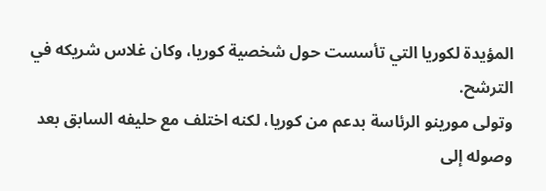المؤيدة لكوريا التي تأسست حول شخصية كوريا، وكان غلاس شريكه في الترشح.
وتولى مورينو الرئاسة بدعم من كوريا، لكنه اختلف مع حليفه السابق بعد وصوله إلى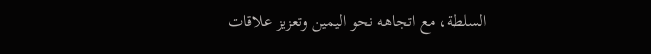السلطة، مع اتجاهه نحو اليمين وتعزيز علاقات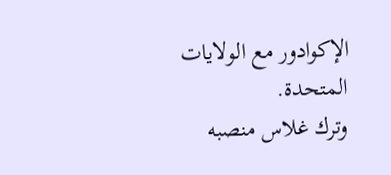الإكوادور مع الولايات المتحدة.
وترك غلاس منصبه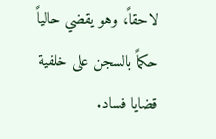لاحقاً، وهو يقضي حالياً حكماً بالسجن على خلفية قضايا فساد.